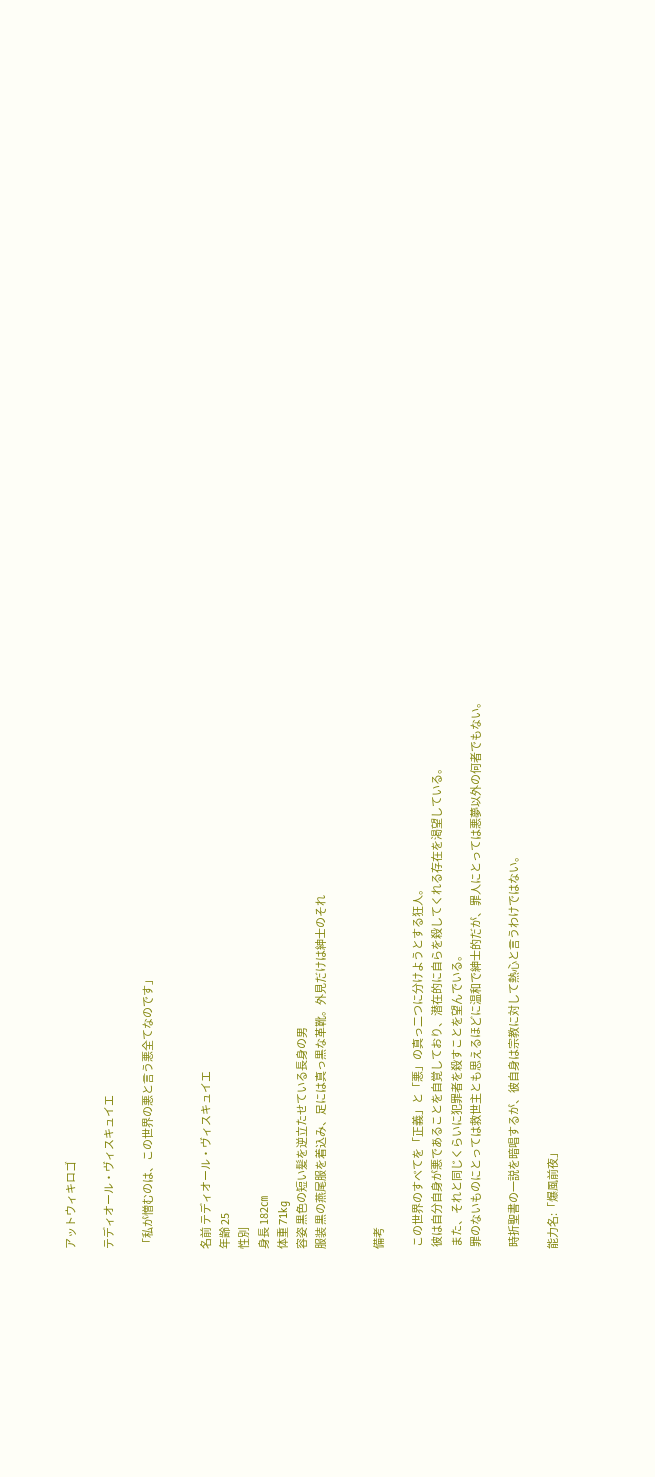アットウィキロゴ

テディオール・ヴィスキュイエ

「私が憎むのは、この世界の悪と言う悪全てなのです」


名前 テディオール・ヴィスキュイエ
年齢 25
性別
身長 182㎝
体重 71kg
容姿 黒色の短い髪を逆立たせている長身の男
服装 黒の燕尾服を着込み、足には真っ黒な革靴。外見だけは紳士のそれ


備考

 この世界のすべてを「正義」と「悪」の真っ二つに分けようとする狂人。
 彼は自分自身が悪であることを自覚しており、潜在的に自らを殺してくれる存在を渇望している。
 また、それと同じくらいに犯罪者を殺すことを望んでいる。
 罪のないものにとっては救世主とも思えるほどに温和で紳士的だが、罪人にとっては悪夢以外の何者でもない。

 時折聖書の一説を暗唱するが、彼自身は宗教に対して熱心と言うわけではない。

能力名:「爆風前夜」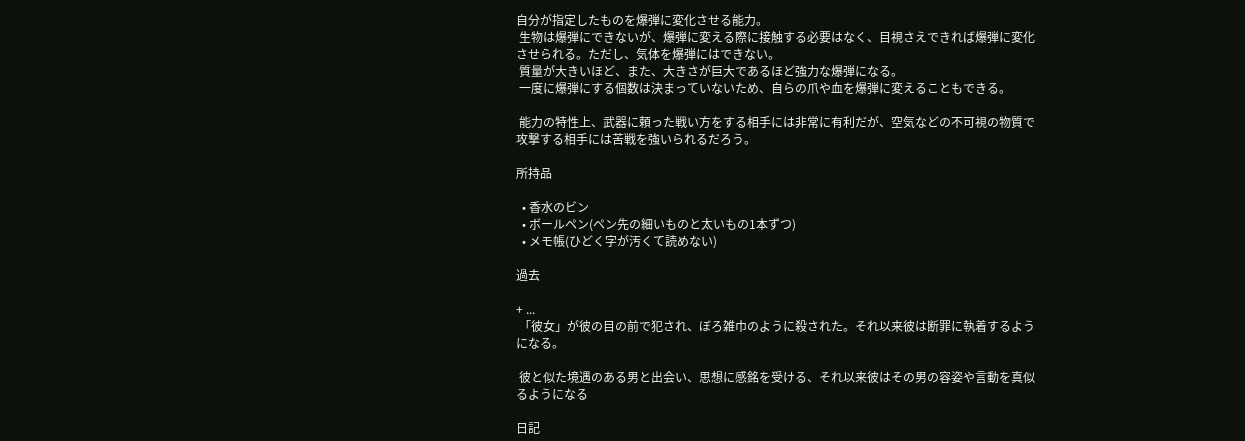自分が指定したものを爆弾に変化させる能力。
 生物は爆弾にできないが、爆弾に変える際に接触する必要はなく、目視さえできれば爆弾に変化させられる。ただし、気体を爆弾にはできない。
 質量が大きいほど、また、大きさが巨大であるほど強力な爆弾になる。
 一度に爆弾にする個数は決まっていないため、自らの爪や血を爆弾に変えることもできる。

 能力の特性上、武器に頼った戦い方をする相手には非常に有利だが、空気などの不可視の物質で攻撃する相手には苦戦を強いられるだろう。

所持品

  • 香水のビン
  • ボールペン(ペン先の細いものと太いもの1本ずつ)
  • メモ帳(ひどく字が汚くて読めない)

過去

+ ...
 「彼女」が彼の目の前で犯され、ぼろ雑巾のように殺された。それ以来彼は断罪に執着するようになる。

 彼と似た境遇のある男と出会い、思想に感銘を受ける、それ以来彼はその男の容姿や言動を真似るようになる

日記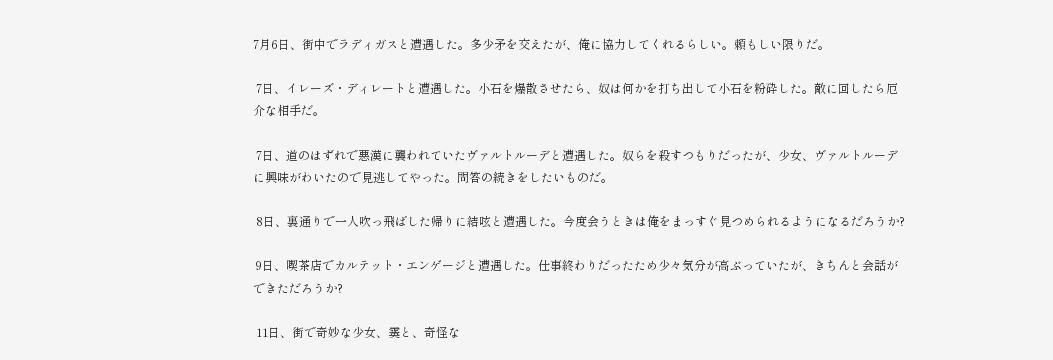7月6日、街中でラディガスと遭遇した。多少矛を交えたが、俺に協力してくれるらしい。頼もしい限りだ。

 7日、イレーズ・ディレートと遭遇した。小石を爆散させたら、奴は何かを打ち出して小石を粉砕した。敵に回したら厄介な相手だ。

 7日、道のはずれで悪漢に襲われていたヴァルトルーデと遭遇した。奴らを殺すつもりだったが、少女、ヴァルトルーデに興味がわいたので見逃してやった。問答の続きをしたいものだ。

 8日、裏通りで一人吹っ飛ばした帰りに結呟と遭遇した。今度会うときは俺をまっすぐ見つめられるようになるだろうか?

 9日、喫茶店でカルテット・エンゲージと遭遇した。仕事終わりだったため少々気分が高ぶっていたが、きちんと会話ができただろうか?

 11日、街で奇妙な少女、霙と、奇怪な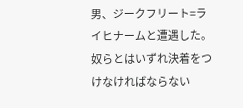男、ジークフリート=ライヒナームと遭遇した。奴らとはいずれ決着をつけなければならない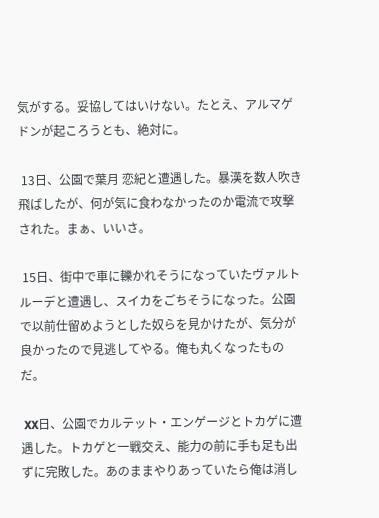気がする。妥協してはいけない。たとえ、アルマゲドンが起ころうとも、絶対に。

 13日、公園で葉月 恋紀と遭遇した。暴漢を数人吹き飛ばしたが、何が気に食わなかったのか電流で攻撃された。まぁ、いいさ。

 15日、街中で車に轢かれそうになっていたヴァルトルーデと遭遇し、スイカをごちそうになった。公園で以前仕留めようとした奴らを見かけたが、気分が良かったので見逃してやる。俺も丸くなったものだ。

 XX日、公園でカルテット・エンゲージとトカゲに遭遇した。トカゲと一戦交え、能力の前に手も足も出ずに完敗した。あのままやりあっていたら俺は消し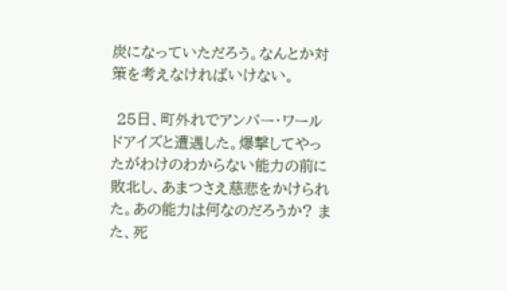炭になっていただろう。なんとか対策を考えなければいけない。

 25日、町外れでアンバー・ワールドアイズと遭遇した。爆撃してやったがわけのわからない能力の前に敗北し、あまつさえ慈悲をかけられた。あの能力は何なのだろうか? また、死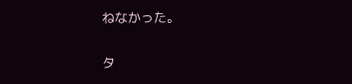ねなかった。

タ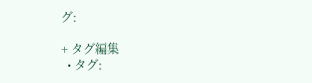グ:

+ タグ編集
  • タグ: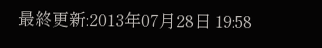最終更新:2013年07月28日 19:58